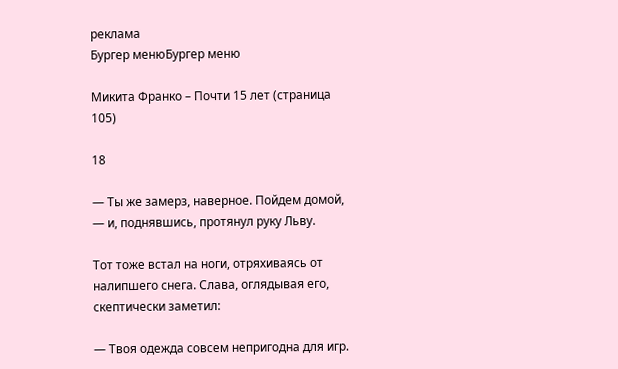реклама
Бургер менюБургер меню

Микита Франко – Почти 15 лет (страница 105)

18

— Ты же замерз, наверное. Пойдем домой, — и, поднявшись, протянул руку Льву.

Тот тоже встал на ноги, отряхиваясь от налипшего снега. Слава, оглядывая его, скептически заметил:

— Твоя одежда совсем непригодна для игр.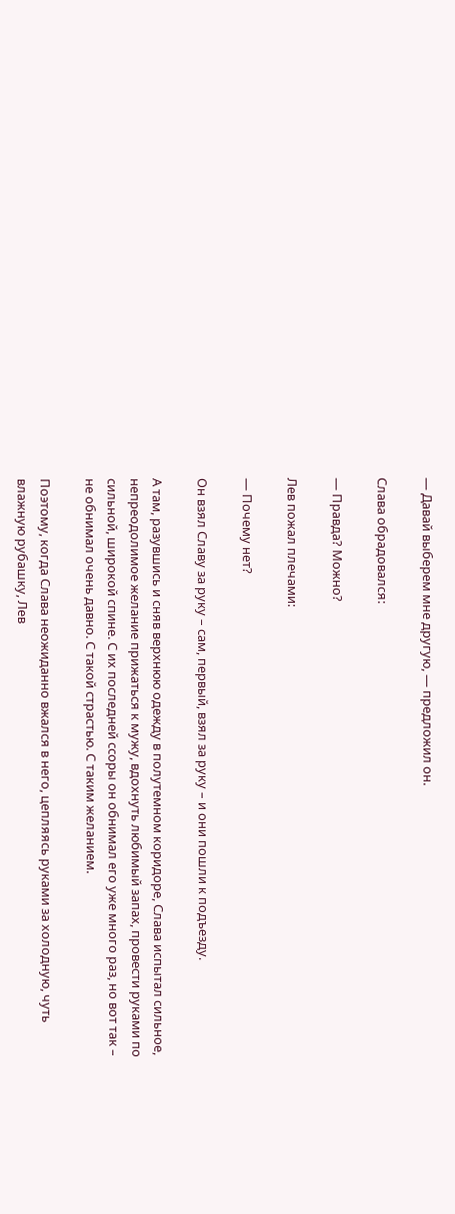— Давай выберем мне другую, — предложил он.

Слава обрадовался:

— Правда? Можно?

Лев пожал плечами:

— Почему нет?

Он взял Славу за руку – сам, первый, взял за руку – и они пошли к подъезду.

А там, разувшись и сняв верхнюю одежду в полутемном коридоре, Слава испытал сильное, непреодолимое желание прижаться к мужу, вдохнуть любимый запах, провести руками по сильной, широкой спине. С их последней ссоры он обнимал его уже много раз, но вот так – не обнимал очень давно. С такой страстью. С таким желанием.

Поэтому, когда Слава неожиданно вжался в него, цепляясь руками за холодную, чуть влажную рубашку, Лев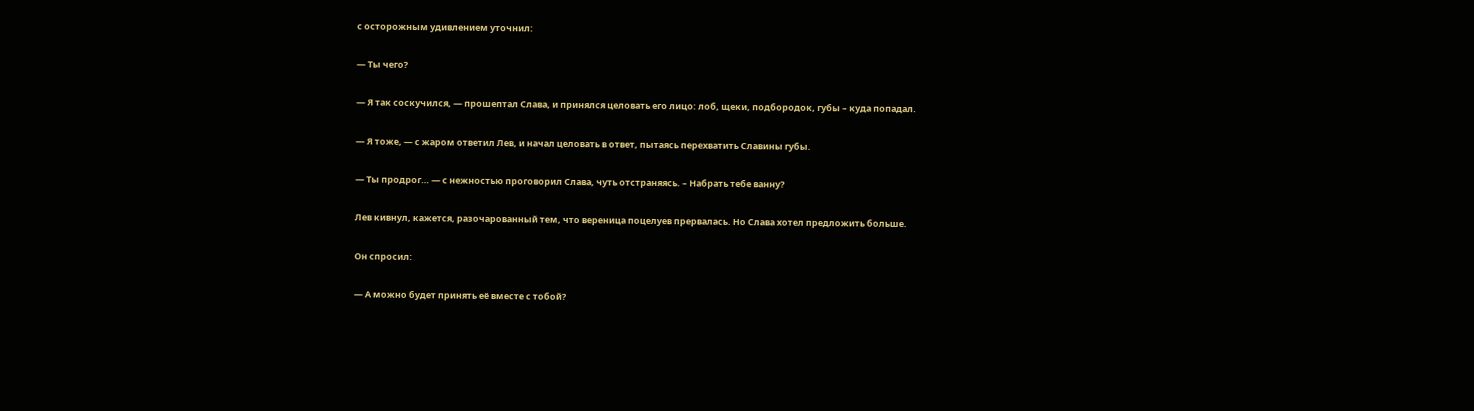с осторожным удивлением уточнил:

— Ты чего?

— Я так соскучился, — прошептал Слава, и принялся целовать его лицо: лоб, щеки, подбородок, губы – куда попадал.

— Я тоже, — с жаром ответил Лев, и начал целовать в ответ, пытаясь перехватить Славины губы.

— Ты продрог… — с нежностью проговорил Слава, чуть отстраняясь. – Набрать тебе ванну?

Лев кивнул, кажется, разочарованный тем, что вереница поцелуев прервалась. Но Слава хотел предложить больше.

Он спросил:

— А можно будет принять её вместе с тобой?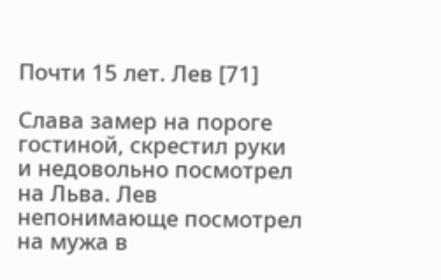Почти 15 лет. Лев [71]

Слава замер на пороге гостиной, скрестил руки и недовольно посмотрел на Льва. Лев непонимающе посмотрел на мужа в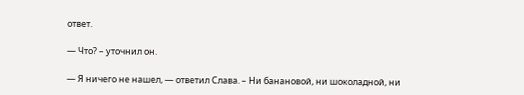ответ.

— Что? – уточнил он.

— Я ничего не нашел, — ответил Слава. – Ни банановой, ни шоколадной, ни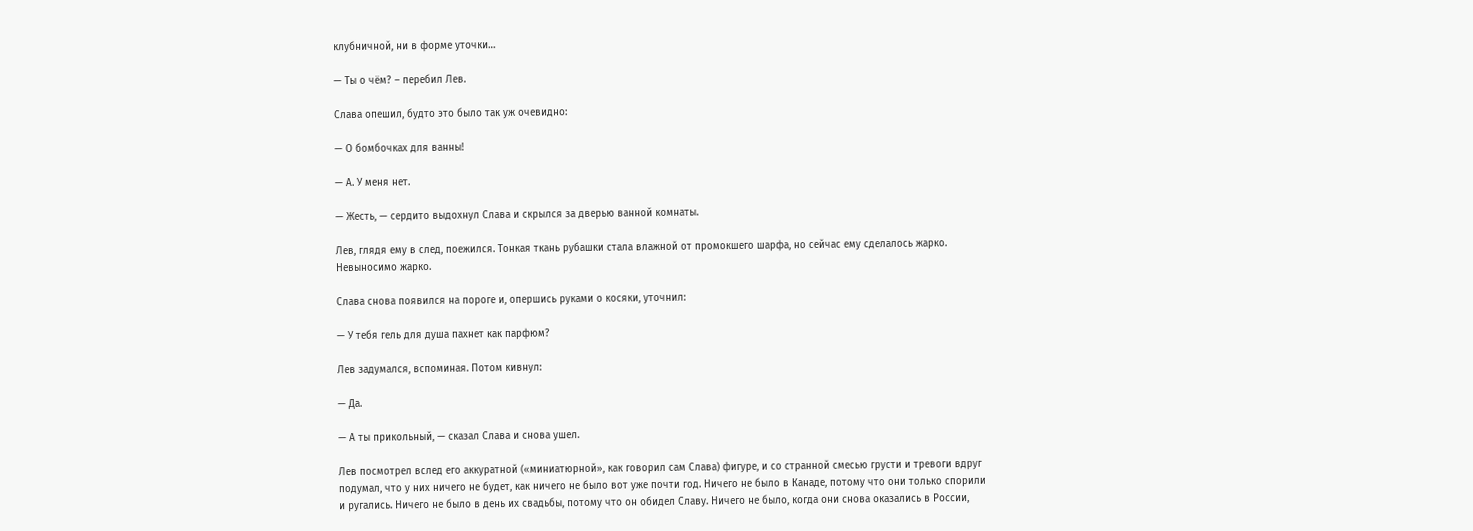клубничной, ни в форме уточки…

— Ты о чём? – перебил Лев.

Слава опешил, будто это было так уж очевидно:

— О бомбочках для ванны!

— А. У меня нет.

— Жесть, — сердито выдохнул Слава и скрылся за дверью ванной комнаты.

Лев, глядя ему в след, поежился. Тонкая ткань рубашки стала влажной от промокшего шарфа, но сейчас ему сделалось жарко. Невыносимо жарко.

Слава снова появился на пороге и, опершись руками о косяки, уточнил:

— У тебя гель для душа пахнет как парфюм?

Лев задумался, вспоминая. Потом кивнул:

— Да.

— А ты прикольный, — сказал Слава и снова ушел.

Лев посмотрел вслед его аккуратной («миниатюрной», как говорил сам Слава) фигуре, и со странной смесью грусти и тревоги вдруг подумал, что у них ничего не будет, как ничего не было вот уже почти год. Ничего не было в Канаде, потому что они только спорили и ругались. Ничего не было в день их свадьбы, потому что он обидел Славу. Ничего не было, когда они снова оказались в России,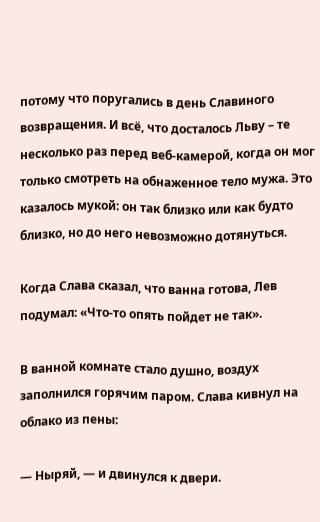потому что поругались в день Славиного возвращения. И всё, что досталось Льву – те несколько раз перед веб-камерой, когда он мог только смотреть на обнаженное тело мужа. Это казалось мукой: он так близко или как будто близко, но до него невозможно дотянуться.

Когда Слава сказал, что ванна готова, Лев подумал: «Что-то опять пойдет не так».

В ванной комнате стало душно, воздух заполнился горячим паром. Слава кивнул на облако из пены:

— Ныряй, — и двинулся к двери.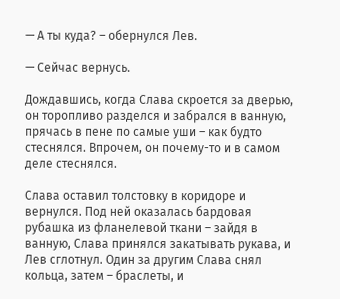— А ты куда? – обернулся Лев.

— Сейчас вернусь.

Дождавшись, когда Слава скроется за дверью, он торопливо разделся и забрался в ванную, прячась в пене по самые уши – как будто стеснялся. Впрочем, он почему-то и в самом деле стеснялся.

Слава оставил толстовку в коридоре и вернулся. Под ней оказалась бардовая рубашка из фланелевой ткани – зайдя в ванную, Слава принялся закатывать рукава, и Лев сглотнул. Один за другим Слава снял кольца, затем – браслеты, и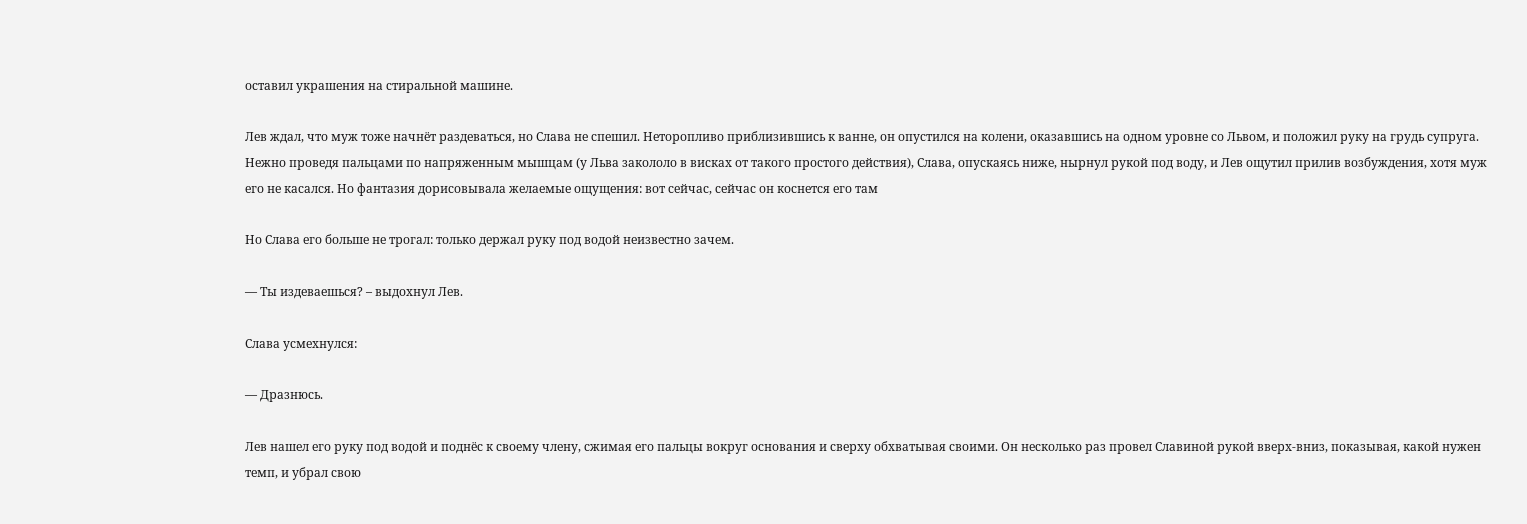оставил украшения на стиральной машине.

Лев ждал, что муж тоже начнёт раздеваться, но Слава не спешил. Неторопливо приблизившись к ванне, он опустился на колени, оказавшись на одном уровне со Львом, и положил руку на грудь супруга. Нежно проведя пальцами по напряженным мышцам (у Льва закололо в висках от такого простого действия), Слава, опускаясь ниже, нырнул рукой под воду, и Лев ощутил прилив возбуждения, хотя муж его не касался. Но фантазия дорисовывала желаемые ощущения: вот сейчас, сейчас он коснется его там

Но Слава его больше не трогал: только держал руку под водой неизвестно зачем.

— Ты издеваешься? – выдохнул Лев.

Слава усмехнулся:

— Дразнюсь.

Лев нашел его руку под водой и поднёс к своему члену, сжимая его пальцы вокруг основания и сверху обхватывая своими. Он несколько раз провел Славиной рукой вверх-вниз, показывая, какой нужен темп, и убрал свою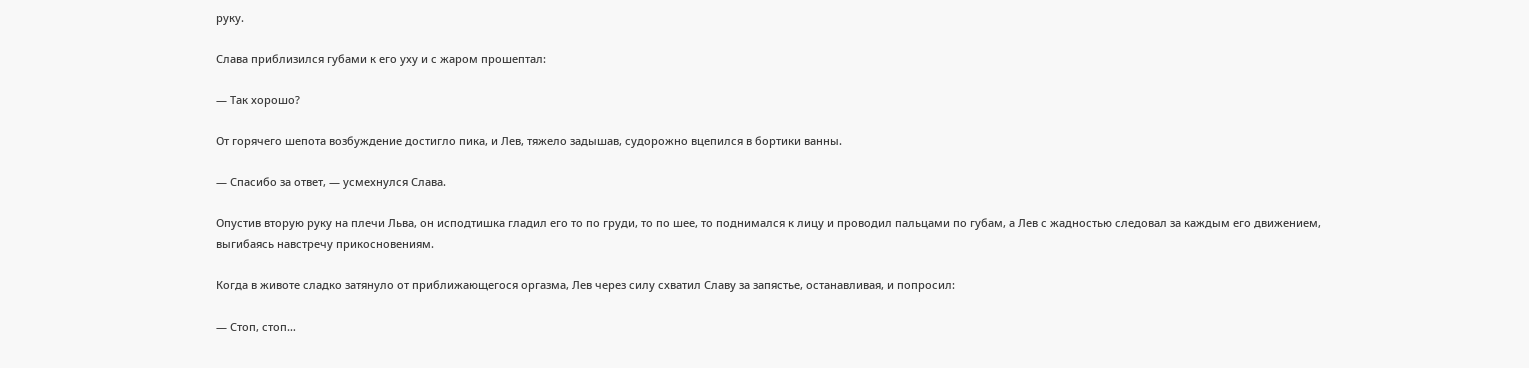руку.

Слава приблизился губами к его уху и с жаром прошептал:

— Так хорошо?

От горячего шепота возбуждение достигло пика, и Лев, тяжело задышав, судорожно вцепился в бортики ванны.

— Спасибо за ответ, — усмехнулся Слава.

Опустив вторую руку на плечи Льва, он исподтишка гладил его то по груди, то по шее, то поднимался к лицу и проводил пальцами по губам, а Лев с жадностью следовал за каждым его движением, выгибаясь навстречу прикосновениям.

Когда в животе сладко затянуло от приближающегося оргазма, Лев через силу схватил Славу за запястье, останавливая, и попросил:

— Стоп, стоп…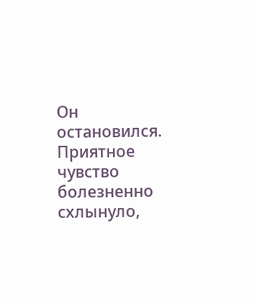Он остановился. Приятное чувство болезненно схлынуло,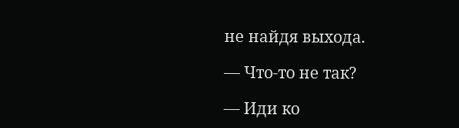не найдя выхода.

— Что-то не так?

— Иди ко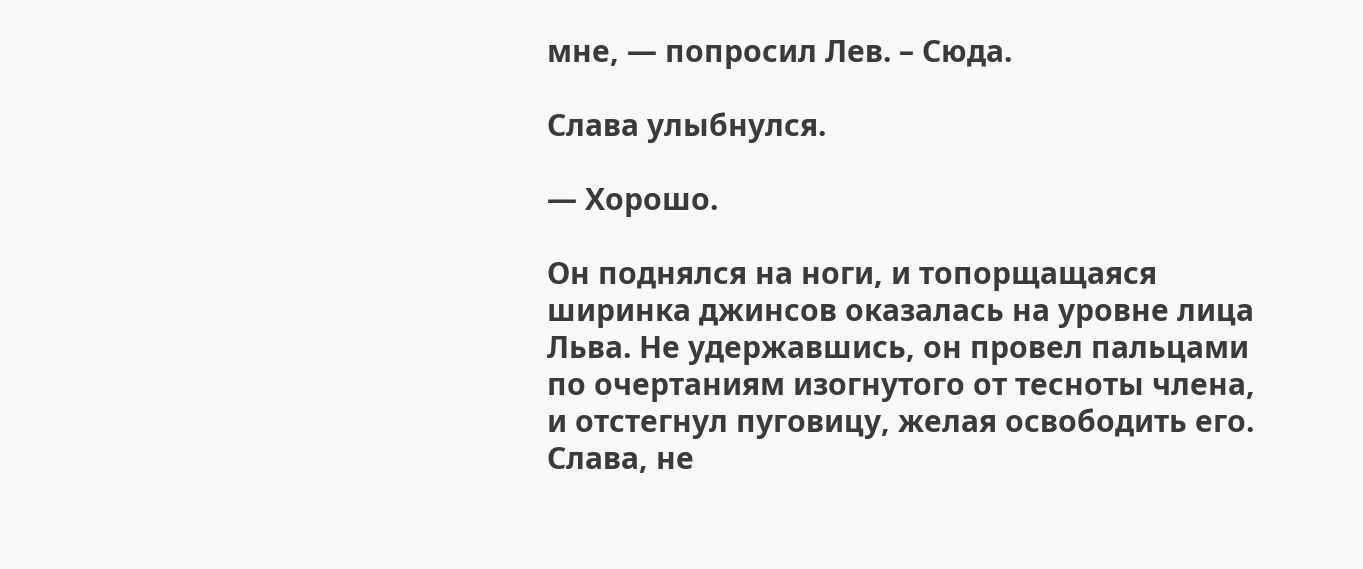мне, — попросил Лев. – Сюда.

Слава улыбнулся.

— Хорошо.

Он поднялся на ноги, и топорщащаяся ширинка джинсов оказалась на уровне лица Льва. Не удержавшись, он провел пальцами по очертаниям изогнутого от тесноты члена, и отстегнул пуговицу, желая освободить его. Слава, не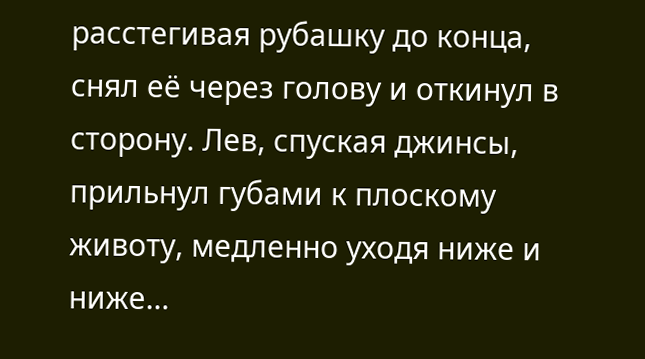расстегивая рубашку до конца, снял её через голову и откинул в сторону. Лев, спуская джинсы, прильнул губами к плоскому животу, медленно уходя ниже и ниже…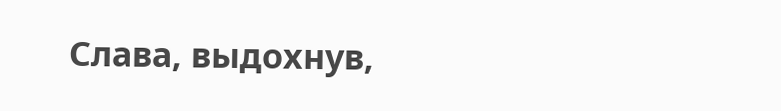Слава, выдохнув,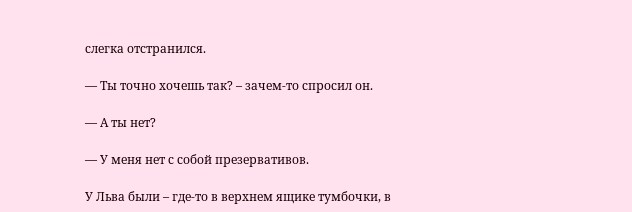слегка отстранился.

— Ты точно хочешь так? – зачем-то спросил он.

— А ты нет?

— У меня нет с собой презервативов.

У Льва были – где-то в верхнем ящике тумбочки, в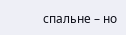спальне – но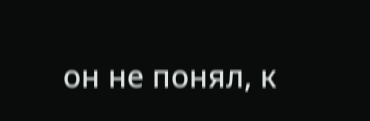он не понял, к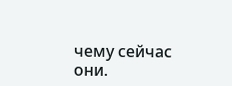чему сейчас они.